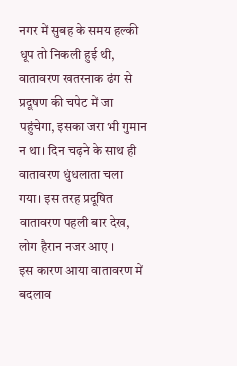नगर में सुबह के समय हल्की धूप तो निकली हुई थी, वातावरण खतरनाक ढंग से प्रदूषण की चपेट में जा पहुंचेगा, इसका जरा भी गुमान न था। दिन चढ़ने के साथ ही वातावरण धुंधलाता चला गया। इस तरह प्रदूषित वातावरण पहली बार देख, लोग हैरान नजर आए ।
इस कारण आया वातावरण में बदलाव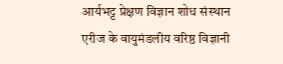आर्यभट्ट प्रेक्षण विज्ञान शोध संस्थान एरीज के वायुमंडलीय वरिष्ठ विज्ञानी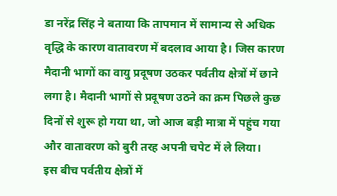डा नरेंद्र सिंह ने बताया कि तापमान में सामान्य से अधिक वृद्धि के कारण वातावरण में बदलाव आया है। जिस कारण मैदानी भागों का वायु प्रदूषण उठकर पर्वतीय क्षेत्रों में छाने लगा है। मैदानी भागों से प्रदूषण उठने का क्रम पिछले कुछ दिनों से शुरू हो गया था, जो आज बड़ी मात्रा में पहुंच गया और वातावरण को बुरी तरह अपनी चपेट में ले लिया।
इस बीच पर्वतीय क्षेत्रों में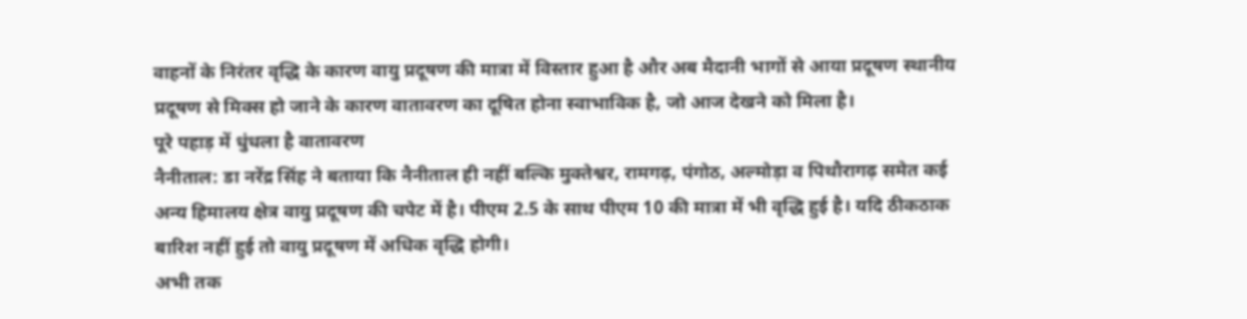वाहनों के निरंतर वृद्धि के कारण वायु प्रदूषण की मात्रा में विस्तार हुआ है और अब मैदानी भागों से आया प्रदूषण स्थानीय प्रदूषण से मिक्स हो जाने के कारण वातावरण का दूषित होना स्वाभाविक है, जो आज देखने को मिला है।
पूरे पहाड़ में धुंधला है वातावरण
नैनीताल: डा नरेंद्र सिंह ने बताया कि नैनीताल ही नहीं बल्कि मुक्तेश्वर, रामगढ़, पंगोठ, अल्मोड़ा व पिथौरागढ़ समेत कई अन्य हिमालय क्षेत्र वायु प्रदूषण की चपेट में है। पीएम 2.5 के साथ पीएम 10 की मात्रा में भी वृद्धि हुई है। यदि ठीकठाक बारिश नहीं हुई तो वायु प्रदूषण में अधिक वृद्धि होगी।
अभी तक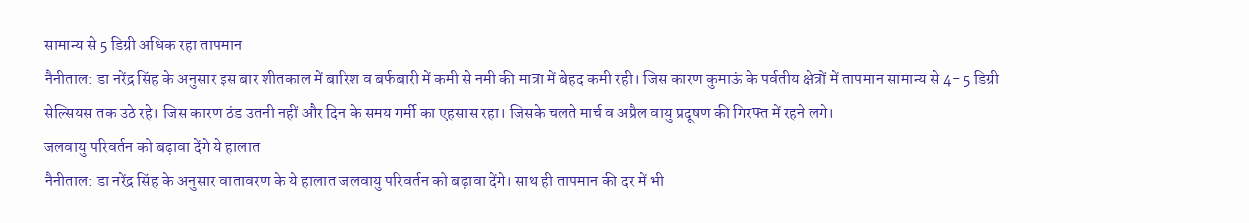सामान्य से 5 डिग्री अधिक रहा तापमान
नैनीताल: डा नरेंद्र सिंह के अनुसार इस बार शीतकाल में बारिश व बर्फबारी में कमी से नमी की मात्रा में बेहद कमी रही। जिस कारण कुमाऊं के पर्वतीय क्षेत्रों में तापमान सामान्य से 4- 5 डिग्री सेल्सियस तक उठे रहे। जिस कारण ठंड उतनी नहीं और दिन के समय गर्मी का एहसास रहा। जिसके चलते मार्च व अप्रैल वायु प्रदूषण की गिरफ्त में रहने लगे।
जलवायु परिवर्तन को बढ़ावा देंगे ये हालात
नैनीताल: डा नरेंद्र सिंह के अनुसार वातावरण के ये हालात जलवायु परिवर्तन को बढ़ावा देंगे। साथ ही तापमान की दर में भी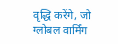वृद्धि करेंगे, जो ग्लोबल वार्मिंग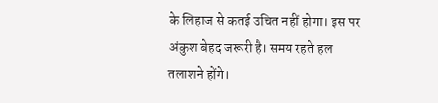के लिहाज से कतई उचित नहीं होगा। इस पर अंकुश बेहद जरूरी है। समय रहते हल तलाशने होंगे।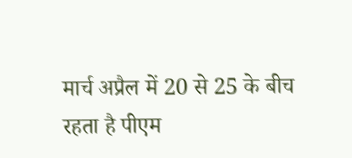मार्च अप्रैल में 20 से 25 के बीच रहता है पीएम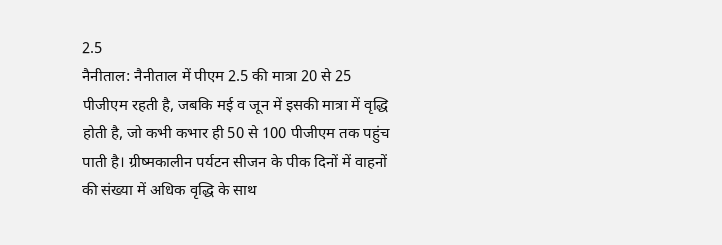2.5
नैनीताल: नैनीताल में पीएम 2.5 की मात्रा 20 से 25 पीजीएम रहती है, जबकि मई व जून में इसकी मात्रा में वृद्धि होती है, जो कभी कभार ही 50 से 100 पीजीएम तक पहुंच पाती है। ग्रीष्मकालीन पर्यटन सीजन के पीक दिनों में वाहनों की संख्या में अधिक वृद्धि के साथ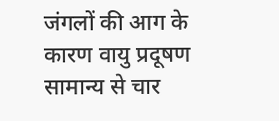जंगलों की आग के कारण वायु प्रदूषण सामान्य से चार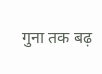गुना तक बढ़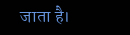जाता है।